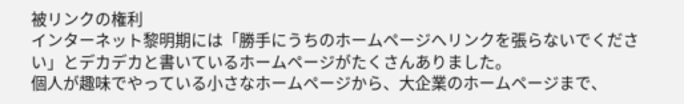被リンクの権利
インターネット黎明期には「勝手にうちのホームページへリンクを張らないでください」とデカデカと書いているホームページがたくさんありました。
個人が趣味でやっている小さなホームページから、大企業のホームページまで、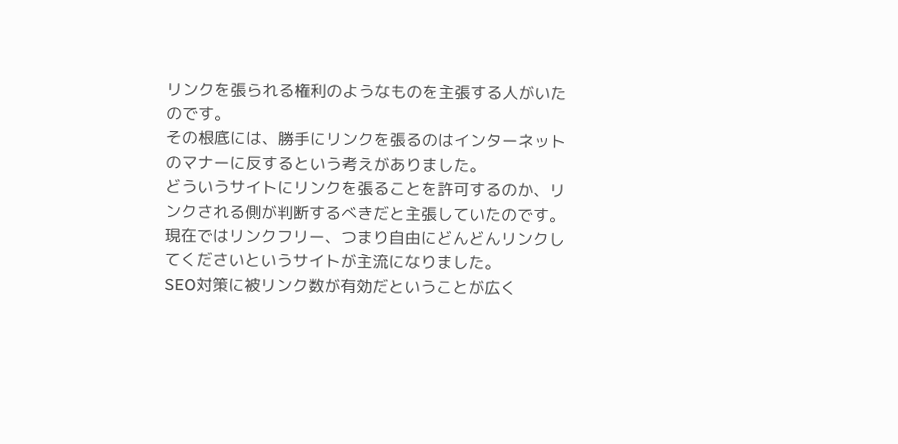リンクを張られる権利のようなものを主張する人がいたのです。
その根底には、勝手にリンクを張るのはインターネットのマナーに反するという考えがありました。
どういうサイトにリンクを張ることを許可するのか、リンクされる側が判断するべきだと主張していたのです。
現在ではリンクフリー、つまり自由にどんどんリンクしてくださいというサイトが主流になりました。
SEO対策に被リンク数が有効だということが広く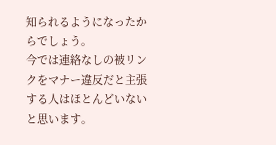知られるようになったからでしょう。
今では連絡なしの被リンクをマナー違反だと主張する人はほとんどいないと思います。